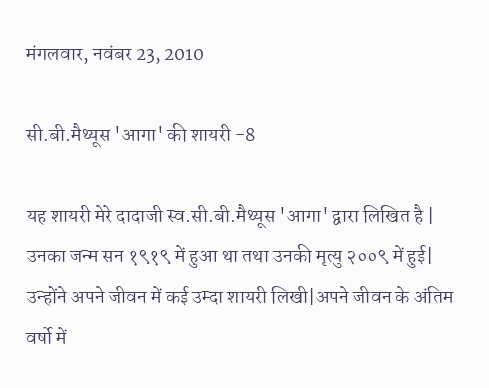मंगलवार, नवंबर 23, 2010

सी.बी.मैथ्यूस 'आगा' की शायरी -8

यह शायरी मेरे दादाजी स्व.सी.बी.मैथ्यूस 'आगा' द्वारा लिखित है | उनका जन्म सन १९१९ में हुआ था तथा उनकी मृत्यु २००९ में हुई| उन्होंने अपने जीवन में कई उम्दा शायरी लिखी|अपने जीवन के अंतिम वर्षो में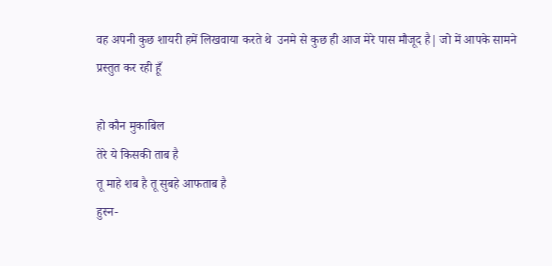वह अपनी कुछ शायरी हमें लिखवाया करते थे  उनमे से कुछ ही आज मेरे पास मौजूद है| जो में आपके सामने प्रस्तुत कर रही हूँ

हो कौन मुकाबिल
तेरे ये किसकी ताब है
तू माहे शब है तू सुबहे आफताब है
हुस्न-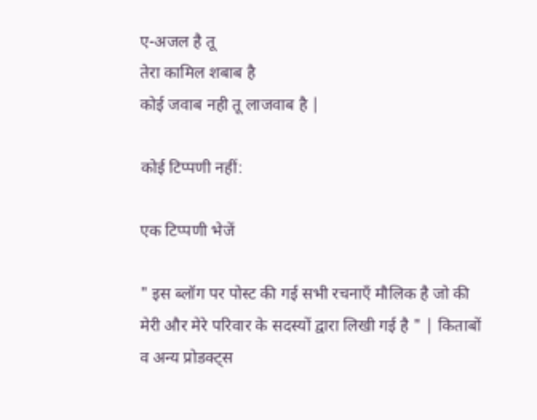ए-अजल है तू
तेरा कामिल शबाब है
कोई जवाब नही तू लाजवाब है |

कोई टिप्पणी नहीं:

एक टिप्पणी भेजें

" इस ब्लॉग पर पोस्ट की गई सभी रचनाएँ मौलिक है जो की मेरी और मेरे परिवार के सदस्यों द्वारा लिखी गई है " | किताबों व अन्य प्रोडक्ट्स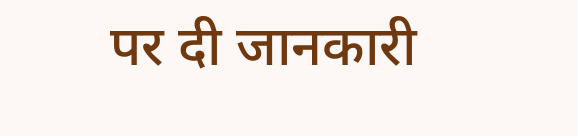पर दी जानकारी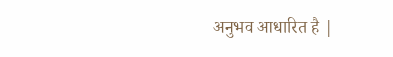अनुभव आधारित है |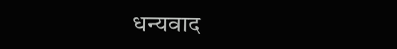धन्यवाद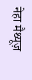नेहा मैथ्यूज़